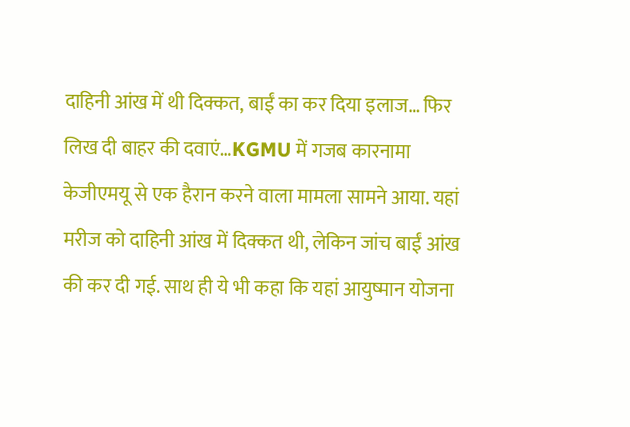दाहिनी आंख में थी दिक्कत, बाईं का कर दिया इलाज… फिर लिख दी बाहर की दवाएं…KGMU में गजब कारनामा
केजीएमयू से एक हैरान करने वाला मामला सामने आया. यहां मरीज को दाहिनी आंख में दिक्कत थी, लेकिन जांच बाईं आंख की कर दी गई. साथ ही ये भी कहा कि यहां आयुष्मान योजना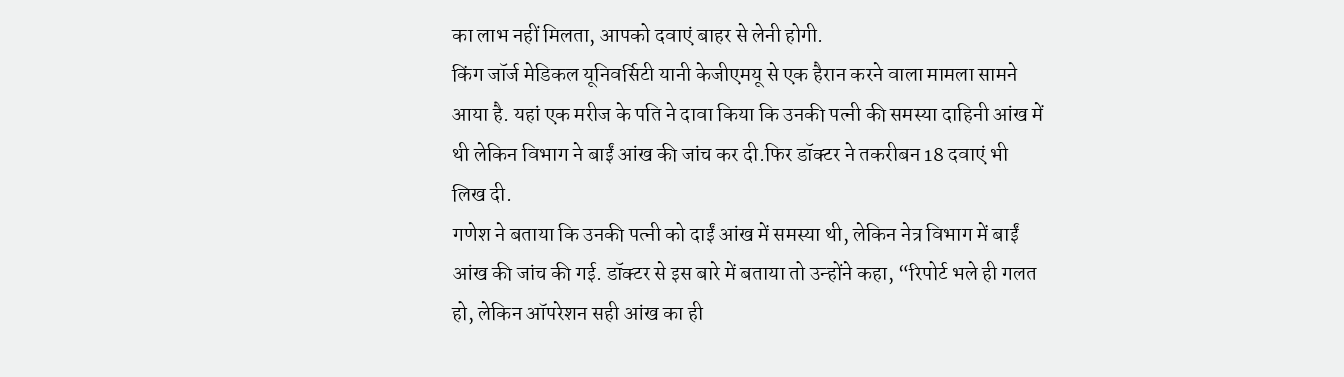का लाभ नहीं मिलता, आपको दवाएं बाहर से लेनी होगी.
किंग जॉर्ज मेडिकल यूनिवर्सिटी यानी केजीएमयू से एक हैरान करने वाला मामला सामने आया है. यहां एक मरीज के पति ने दावा किया कि उनकी पत्नी की समस्या दाहिनी आंख में थी लेकिन विभाग ने बाईं आंख की जांच कर दी.फिर डॉक्टर ने तकरीबन 18 दवाएं भी लिख दी.
गणेश ने बताया कि उनकी पत्नी को दाईं आंख में समस्या थी, लेकिन नेत्र विभाग में बाईं आंख की जांच की गई. डॉक्टर से इस बारे में बताया तो उन्होंने कहा, “रिपोर्ट भले ही गलत हो, लेकिन ऑपरेशन सही आंख का ही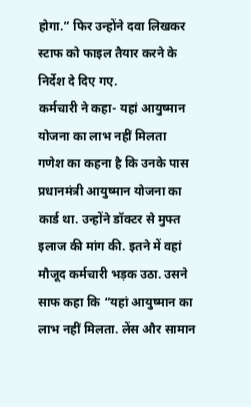होगा.” फिर उन्होंने दवा लिखकर स्टाफ को फाइल तैयार करने के निर्देश दे दिए गए.
कर्मचारी ने कहा- यहां आयुष्मान योजना का लाभ नहीं मिलता
गणेश का कहना है कि उनके पास प्रधानमंत्री आयुष्मान योजना का कार्ड था. उन्होंने डॉक्टर से मुफ्त इलाज की मांग की. इतने में वहां मौजूद कर्मचारी भड़क उठा. उसने साफ कहा कि “यहां आयुष्मान का लाभ नहीं मिलता. लेंस और सामान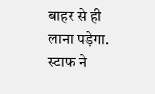बाहर से ही लाना पड़ेगा. स्टाफ ने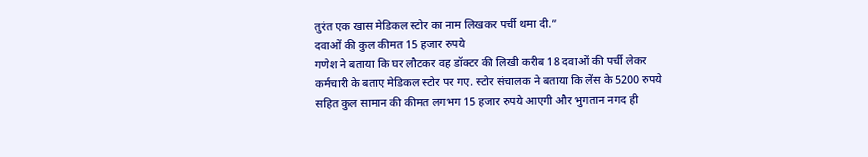तुरंत एक खास मेडिकल स्टोर का नाम लिखकर पर्ची थमा दी.”
दवाओं की कुल कीमत 15 हजार रुपये
गणेश ने बताया कि घर लौटकर वह डॉक्टर की लिखी करीब 18 दवाओं की पर्ची लेकर कर्मचारी के बताए मेडिकल स्टोर पर गए. स्टोर संचालक ने बताया कि लेंस के 5200 रुपये सहित कुल सामान की कीमत लगभग 15 हजार रुपये आएगी और भुगतान नगद ही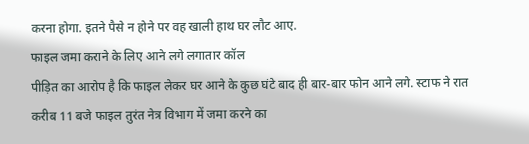करना होगा. इतने पैसे न होने पर वह खाली हाथ घर लौट आए.
फाइल जमा कराने के लिए आने लगे लगातार कॉल
पीड़ित का आरोप है कि फाइल लेकर घर आने के कुछ घंटे बाद ही बार-बार फोन आने लगे. स्टाफ ने रात करीब 11 बजे फाइल तुरंत नेत्र विभाग में जमा करने का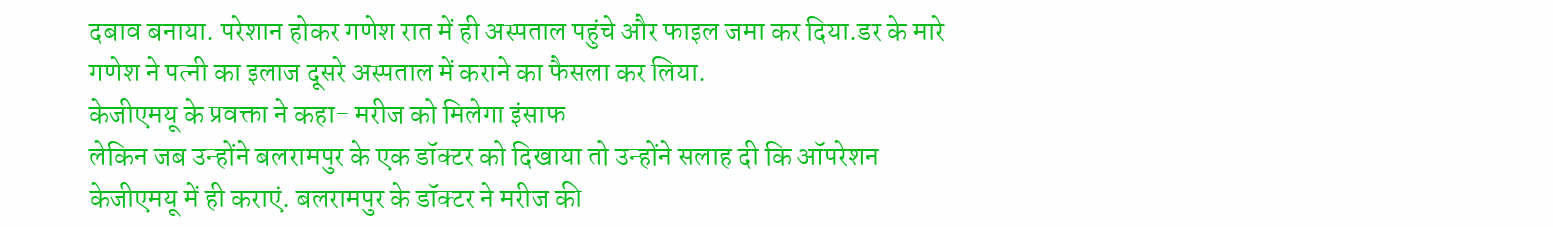दबाव बनाया. परेशान होकर गणेश रात में ही अस्पताल पहुंचे और फाइल जमा कर दिया.डर के मारे गणेश ने पत्नी का इलाज दूसरे अस्पताल में कराने का फैसला कर लिया.
केजीएमयू के प्रवक्ता ने कहा- मरीज को मिलेगा इंसाफ
लेकिन जब उन्होंने बलरामपुर के एक डॉक्टर को दिखाया तो उन्होंने सलाह दी कि ऑपरेशन केजीएमयू में ही कराएं. बलरामपुर के डॉक्टर ने मरीज की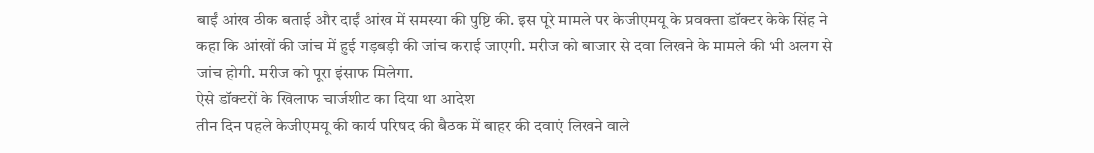बाईं आंख ठीक बताई और दाईं आंख में समस्या की पुष्टि की. इस पूरे मामले पर केजीएमयू के प्रवक्ता डॉक्टर केके सिंह ने कहा कि आंखों की जांच में हुई गड़बड़ी की जांच कराई जाएगी. मरीज को बाजार से दवा लिखने के मामले की भी अलग से जांच होगी. मरीज को पूरा इंसाफ मिलेगा.
ऐसे डॉक्टरों के खिलाफ चार्जशीट का दिया था आदेश
तीन दिन पहले केजीएमयू की कार्य परिषद की बैठक में बाहर की दवाएं लिखने वाले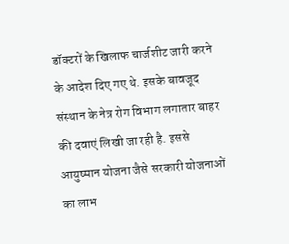डॉक्टरों के खिलाफ चार्जशीट जारी करने के आदेश दिए गए थे. इसके बावजूद संस्थान के नेत्र रोग विभाग लगातार बाहर की दवाएं लिखी जा रही है. इससे आयुष्मान योजना जैसे सरकारी योजनाओं का लाभ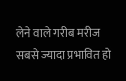लेने वाले गरीब मरीज सबसे ज्यादा प्रभावित हो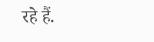रहे हैं.